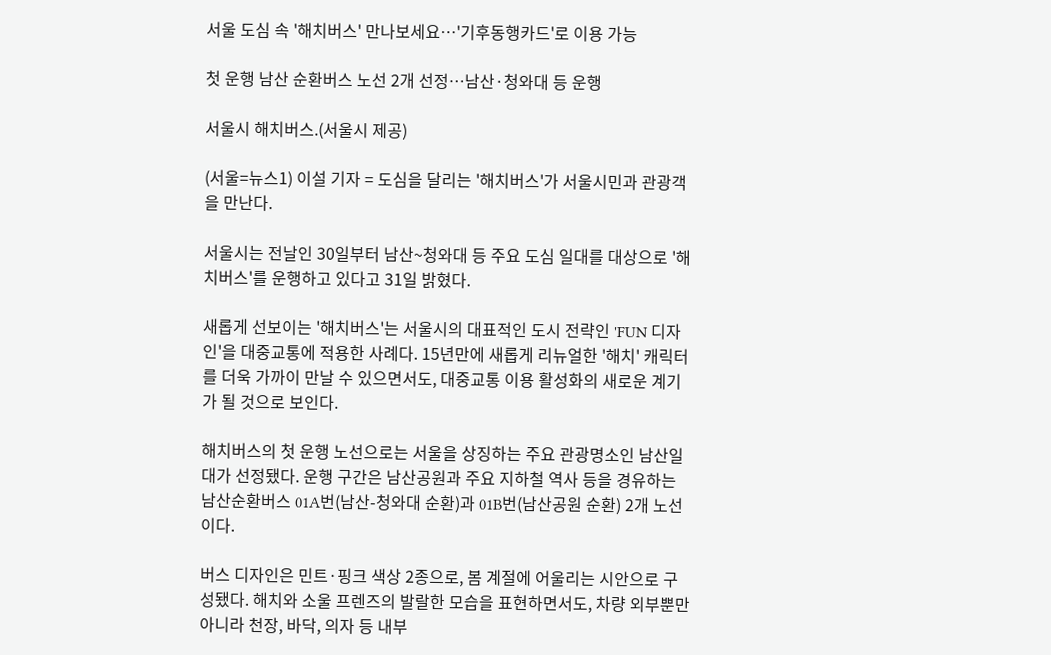서울 도심 속 '해치버스' 만나보세요…'기후동행카드'로 이용 가능

첫 운행 남산 순환버스 노선 2개 선정…남산·청와대 등 운행

서울시 해치버스.(서울시 제공)

(서울=뉴스1) 이설 기자 = 도심을 달리는 '해치버스'가 서울시민과 관광객을 만난다.

서울시는 전날인 30일부터 남산~청와대 등 주요 도심 일대를 대상으로 '해치버스'를 운행하고 있다고 31일 밝혔다.

새롭게 선보이는 '해치버스'는 서울시의 대표적인 도시 전략인 'FUN 디자인'을 대중교통에 적용한 사례다. 15년만에 새롭게 리뉴얼한 '해치' 캐릭터를 더욱 가까이 만날 수 있으면서도, 대중교통 이용 활성화의 새로운 계기가 될 것으로 보인다.

해치버스의 첫 운행 노선으로는 서울을 상징하는 주요 관광명소인 남산일대가 선정됐다. 운행 구간은 남산공원과 주요 지하철 역사 등을 경유하는 남산순환버스 01A번(남산-청와대 순환)과 01B번(남산공원 순환) 2개 노선이다.

버스 디자인은 민트·핑크 색상 2종으로, 봄 계절에 어울리는 시안으로 구성됐다. 해치와 소울 프렌즈의 발랄한 모습을 표현하면서도, 차량 외부뿐만 아니라 천장, 바닥, 의자 등 내부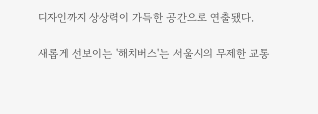디자인까지 상상력이 가득한 공간으로 연출됐다.

새롭게 선보이는 '해치버스'는 서울시의 무제한 교통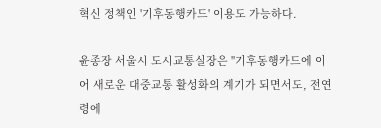혁신 정책인 '기후동행카드' 이용도 가능하다.

윤종장 서울시 도시교통실장은 "기후동행카드에 이어 새로운 대중교통 활성화의 계기가 되면서도, 전연령에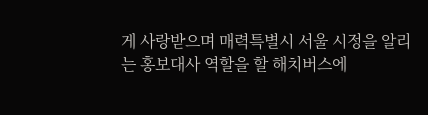게 사랑받으며 매력특별시 서울 시정을 알리는 홍보대사 역할을 할 해치버스에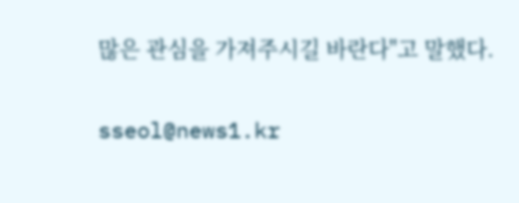많은 관심을 가져주시길 바란다"고 말했다.

sseol@news1.kr